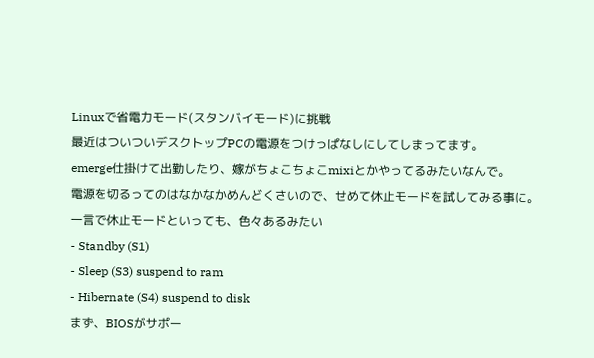Linuxで省電力モード(スタンバイモード)に挑戦
最近はついついデスクトップPCの電源をつけっぱなしにしてしまってます。
emerge仕掛けて出勤したり、嫁がちょこちょこmixiとかやってるみたいなんで。
電源を切るってのはなかなかめんどくさいので、せめて休止モードを試してみる事に。
一言で休止モードといっても、色々あるみたい
- Standby (S1)
- Sleep (S3) suspend to ram
- Hibernate (S4) suspend to disk
まず、BIOSがサポー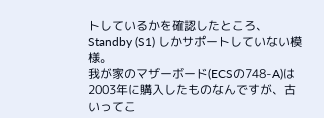トしているかを確認したところ、Standby (S1) しかサポートしていない模様。
我が家のマザーボード(ECSの748-A)は2003年に購入したものなんですが、古いってこ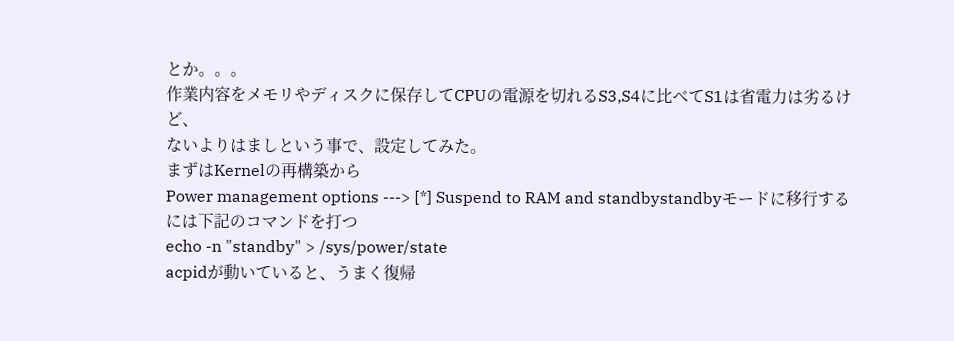とか。。。
作業内容をメモリやディスクに保存してCPUの電源を切れるS3,S4に比べてS1は省電力は劣るけど、
ないよりはましという事で、設定してみた。
まずはKernelの再構築から
Power management options ---> [*] Suspend to RAM and standbystandbyモードに移行するには下記のコマンドを打つ
echo -n "standby" > /sys/power/state
acpidが動いていると、うまく復帰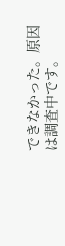できなかった。原因は調査中です。